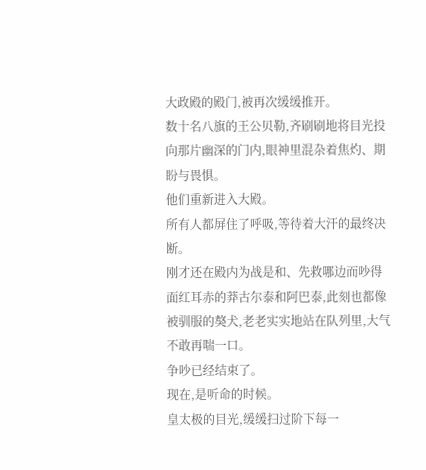大政殿的殿门,被再次缓缓推开。
数十名八旗的王公贝勒,齐刷刷地将目光投向那片幽深的门内,眼神里混杂着焦灼、期盼与畏惧。
他们重新进入大殿。
所有人都屏住了呼吸,等待着大汗的最终决断。
刚才还在殿内为战是和、先救哪边而吵得面红耳赤的莽古尔泰和阿巴泰,此刻也都像被驯服的獒犬,老老实实地站在队列里,大气不敢再喘一口。
争吵已经结束了。
现在,是听命的时候。
皇太极的目光,缓缓扫过阶下每一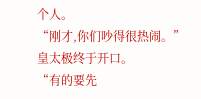个人。
“刚才,你们吵得很热闹。”
皇太极终于开口。
“有的要先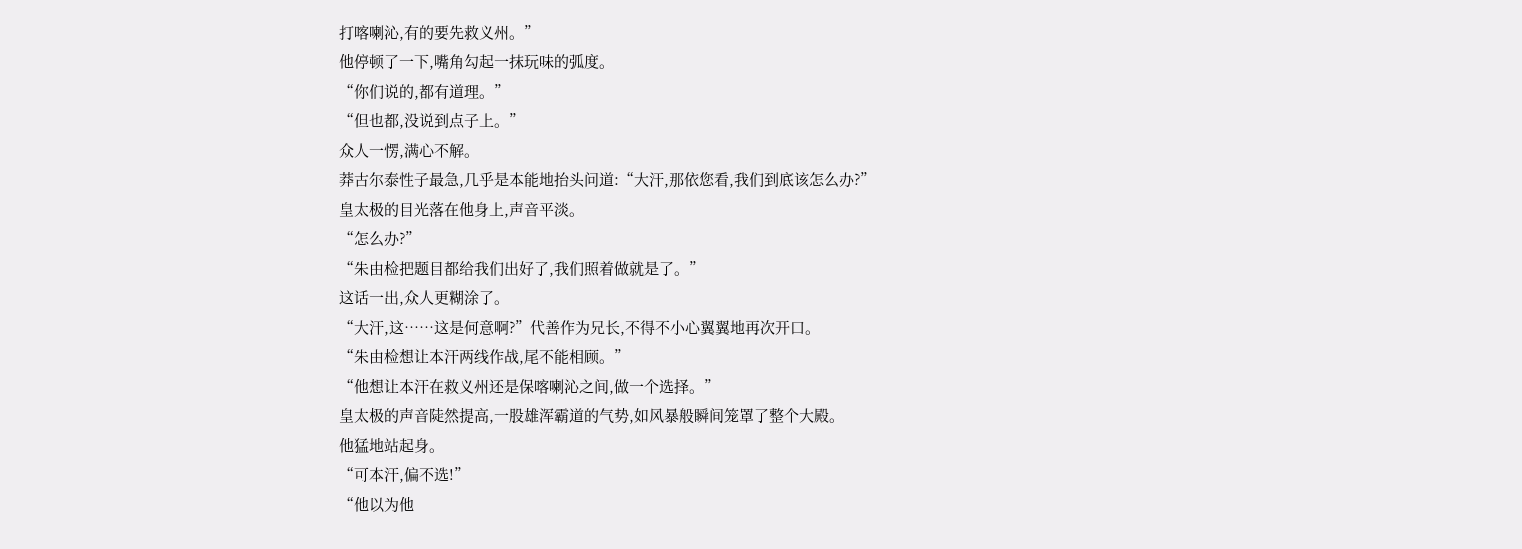打喀喇沁,有的要先救义州。”
他停顿了一下,嘴角勾起一抹玩味的弧度。
“你们说的,都有道理。”
“但也都,没说到点子上。”
众人一愣,满心不解。
莽古尔泰性子最急,几乎是本能地抬头问道:“大汗,那依您看,我们到底该怎么办?”
皇太极的目光落在他身上,声音平淡。
“怎么办?”
“朱由检把题目都给我们出好了,我们照着做就是了。”
这话一出,众人更糊涂了。
“大汗,这……这是何意啊?”代善作为兄长,不得不小心翼翼地再次开口。
“朱由检想让本汗两线作战,尾不能相顾。”
“他想让本汗在救义州还是保喀喇沁之间,做一个选择。”
皇太极的声音陡然提高,一股雄浑霸道的气势,如风暴般瞬间笼罩了整个大殿。
他猛地站起身。
“可本汗,偏不选!”
“他以为他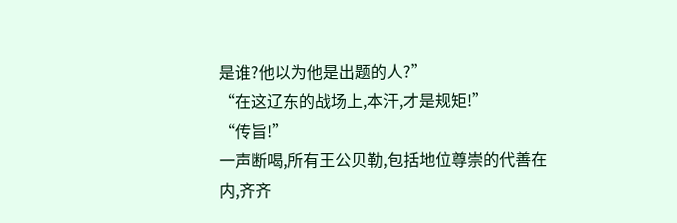是谁?他以为他是出题的人?”
“在这辽东的战场上,本汗,才是规矩!”
“传旨!”
一声断喝,所有王公贝勒,包括地位尊崇的代善在内,齐齐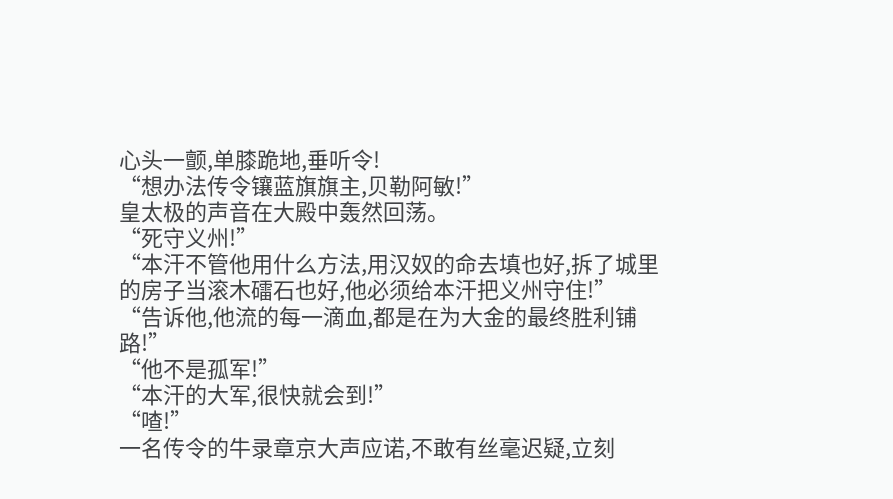心头一颤,单膝跪地,垂听令!
“想办法传令镶蓝旗旗主,贝勒阿敏!”
皇太极的声音在大殿中轰然回荡。
“死守义州!”
“本汗不管他用什么方法,用汉奴的命去填也好,拆了城里的房子当滚木礌石也好,他必须给本汗把义州守住!”
“告诉他,他流的每一滴血,都是在为大金的最终胜利铺路!”
“他不是孤军!”
“本汗的大军,很快就会到!”
“喳!”
一名传令的牛录章京大声应诺,不敢有丝毫迟疑,立刻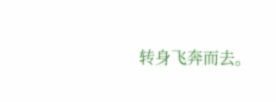转身飞奔而去。